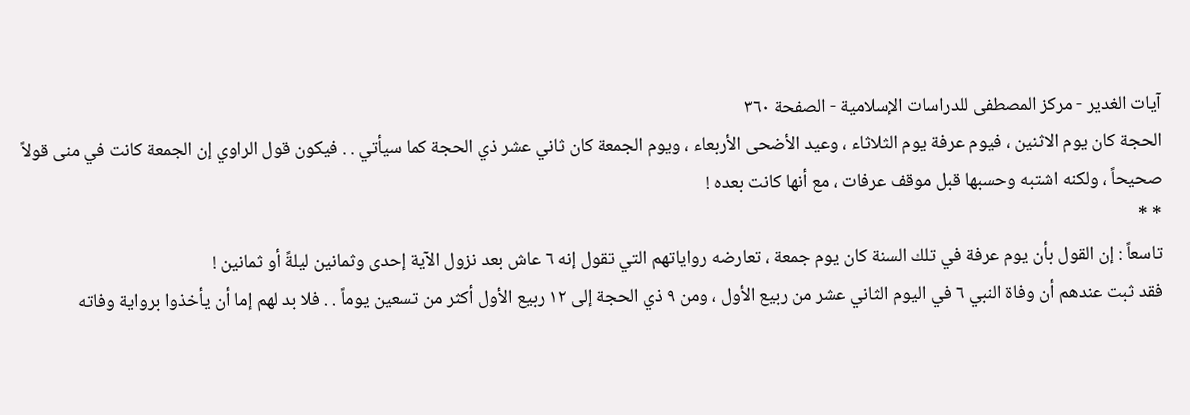آيات الغدير - مركز المصطفى للدراسات الإسلامية - الصفحة ٣٦٠
الحجة كان يوم الاثنين ، فيوم عرفة يوم الثلاثاء ، وعيد الأضحى الأربعاء ، ويوم الجمعة كان ثاني عشر ذي الحجة كما سيأتي . . فيكون قول الراوي إن الجمعة كانت في منى قولاً صحيحاً ، ولكنه اشتبه وحسبها قبل موقف عرفات ، مع أنها كانت بعده !
* *
تاسعاً : إن القول بأن يوم عرفة في تلك السنة كان يوم جمعة ، تعارضه رواياتهم التي تقول إنه ٦ عاش بعد نزول الآية إحدى وثمانين ليلةً أو ثمانين !
فقد ثبت عندهم أن وفاة النبي ٦ في اليوم الثاني عشر من ربيع الأول ، ومن ٩ ذي الحجة إلى ١٢ ربيع الأول أكثر من تسعين يوماً . . فلا بد لهم إما أن يأخذوا برواية وفاته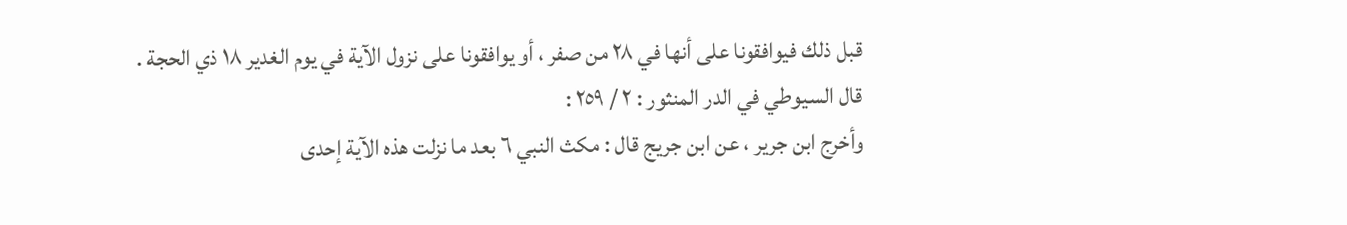قبل ذلك فيوافقونا على أنها في ٢٨ من صفر ، أو يوافقونا على نزول الآية في يوم الغدير ١٨ ذي الحجة .
قال السيوطي في الدر المنثور : ٢ / ٢٥٩ :
وأخرج ابن جرير ، عن ابن جريج قال : مكث النبي ٦ بعد ما نزلت هذه الآية إحدى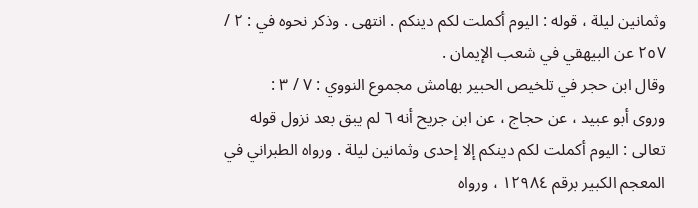وثمانين ليلة ، قوله : اليوم أكملت لكم دينكم . انتهى . وذكر نحوه في : ٢ / ٢٥٧ عن البيهقي في شعب الإيمان .
وقال ابن حجر في تلخيص الحبير بهامش مجموع النووي : ٧ / ٣ :
وروى أبو عبيد ، عن حجاج ، عن ابن جريح أنه ٦ لم يبق بعد نزول قوله تعالى : اليوم أكملت لكم دينكم إلا إحدى وثمانين ليلة . ورواه الطبراني في المعجم الكبير برقم ١٢٩٨٤ ، ورواه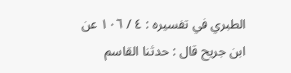الطبري في تفسيره : ٤ / ١٠٦ عن ابن جريح قال : حدثنا القاسم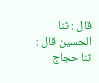قال : ثنا الحسين قال : ثنا حجاج